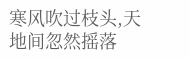寒风吹过枝头,天地间忽然摇落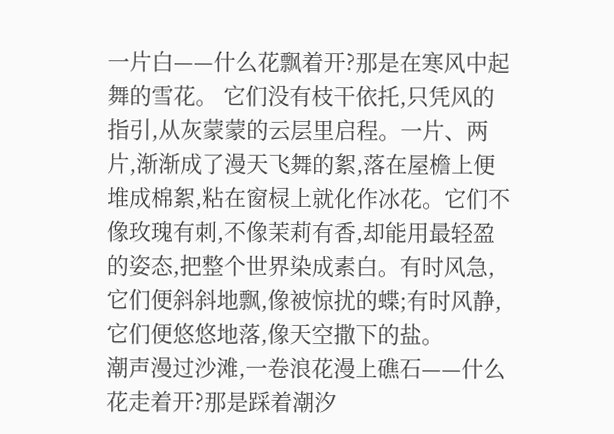一片白——什么花飘着开?那是在寒风中起舞的雪花。 它们没有枝干依托,只凭风的指引,从灰蒙蒙的云层里启程。一片、两片,渐渐成了漫天飞舞的絮,落在屋檐上便堆成棉絮,粘在窗棂上就化作冰花。它们不像玫瑰有刺,不像茉莉有香,却能用最轻盈的姿态,把整个世界染成素白。有时风急,它们便斜斜地飘,像被惊扰的蝶;有时风静,它们便悠悠地落,像天空撒下的盐。
潮声漫过沙滩,一卷浪花漫上礁石——什么花走着开?那是踩着潮汐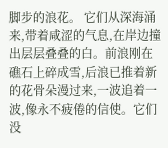脚步的浪花。 它们从深海涌来,带着咸涩的气息,在岸边撞出层层叠叠的白。前浪刚在礁石上碎成雪,后浪已推着新的花骨朵漫过来,一波追着一波,像永不疲倦的信使。它们没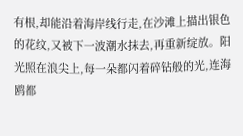有根,却能沿着海岸线行走,在沙滩上描出银色的花纹,又被下一波潮水抹去,再重新绽放。阳光照在浪尖上,每一朵都闪着碎钻般的光,连海鸥都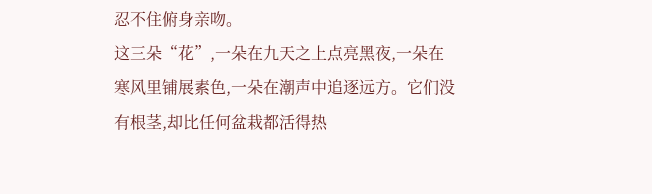忍不住俯身亲吻。
这三朵“花”,一朵在九天之上点亮黑夜,一朵在寒风里铺展素色,一朵在潮声中追逐远方。它们没有根茎,却比任何盆栽都活得热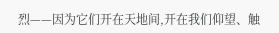烈——因为它们开在天地间,开在我们仰望、触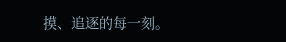摸、追逐的每一刻。